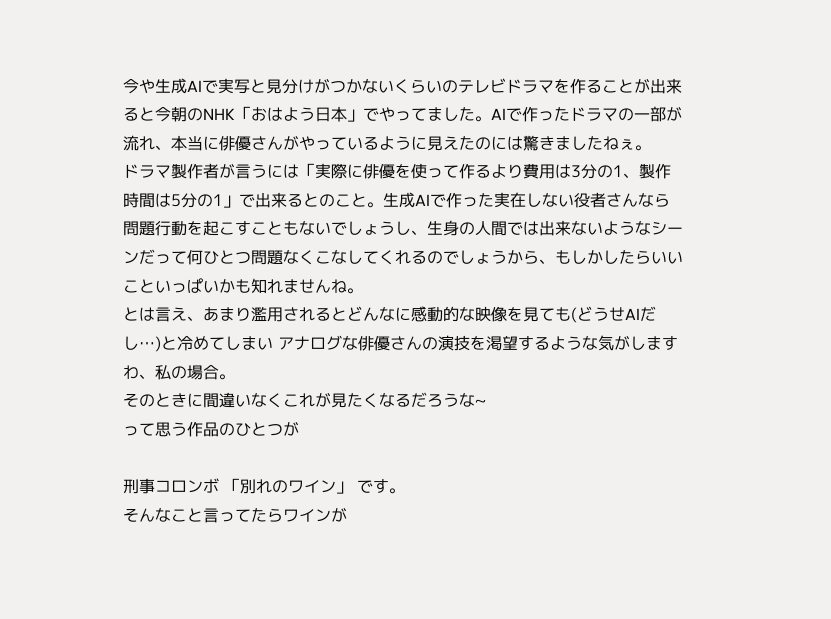今や生成AIで実写と見分けがつかないくらいのテレビドラマを作ることが出来ると今朝のNHK「おはよう日本」でやってました。AIで作ったドラマの一部が流れ、本当に俳優さんがやっているように見えたのには驚きましたねぇ。
ドラマ製作者が言うには「実際に俳優を使って作るより費用は3分の1、製作時間は5分の1」で出来るとのこと。生成AIで作った実在しない役者さんなら問題行動を起こすこともないでしょうし、生身の人間では出来ないようなシーンだって何ひとつ問題なくこなしてくれるのでしょうから、もしかしたらいいこといっぱいかも知れませんね。
とは言え、あまり濫用されるとどんなに感動的な映像を見ても(どうせAIだし…)と冷めてしまい アナログな俳優さんの演技を渇望するような気がしますわ、私の場合。
そのときに間違いなくこれが見たくなるだろうな~
って思う作品のひとつが

刑事コロンボ 「別れのワイン」 です。
そんなこと言ってたらワインが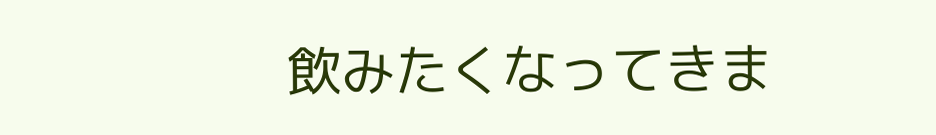飲みたくなってきま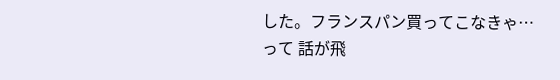した。フランスパン買ってこなきゃ…
って 話が飛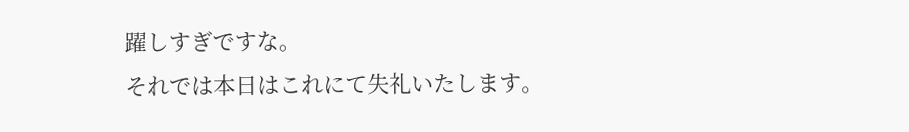躍しすぎですな。
それでは本日はこれにて失礼いたします。